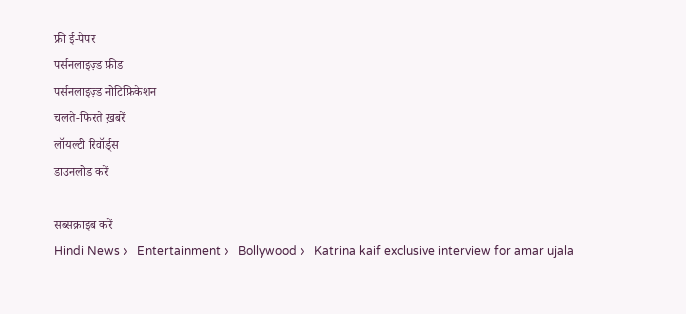फ्री ई-पेपर
पर्सनलाइज़्ड फ़ीड
पर्सनलाइज़्ड नोटिफ़िकेशन
चलते-फिरते ख़बरें
लॉयल्टी रिवॉर्ड्स
डाउनलोड करें

सब्सक्राइब करें
Hindi News ›   Entertainment ›   Bollywood ›   Katrina kaif exclusive interview for amar ujala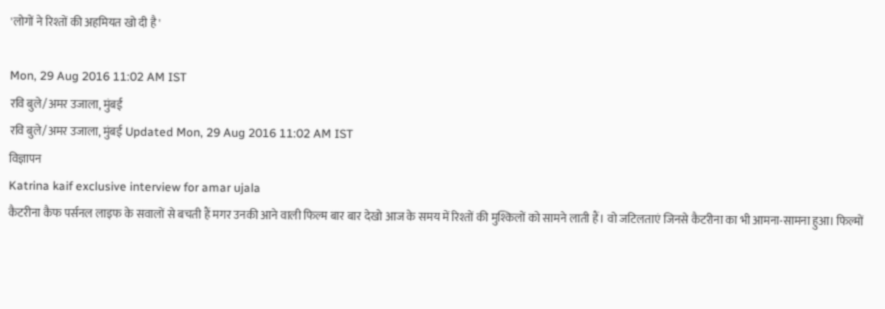'लोगों ने रिश्तों की अहमियत खो दी है'

Mon, 29 Aug 2016 11:02 AM IST
रवि बुले/अमर उजाला, मुंबई
रवि बुले/अमर उजाला, मुंबई Updated Mon, 29 Aug 2016 11:02 AM IST
विज्ञापन
Katrina kaif exclusive interview for amar ujala
कैटरीना कैफ पर्सनल लाइफ के सवालों से बचती हैं मगर उनकी आने वाली फिल्म बार बार देखो आज के समय में रिश्तों की मुश्किलों को सामने लाती हैं। वो जटिलताएं जिनसे कैटरीना का भी आमना-सामना हुआ। फिल्मों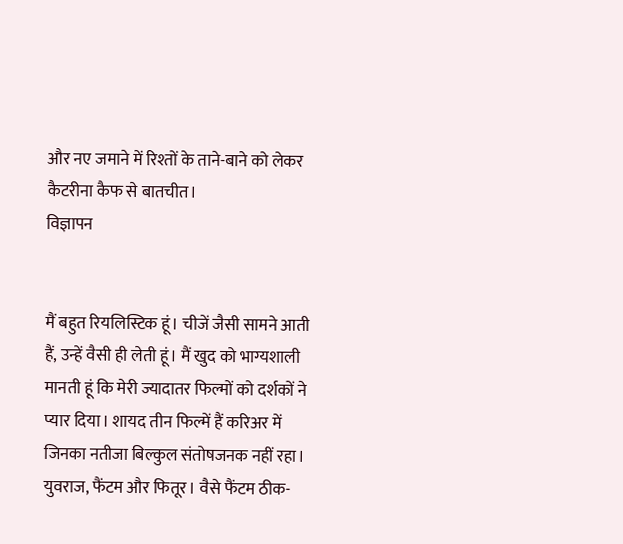और नए जमाने में रिश्तों के ताने-बाने को लेकर कैटरीना कैफ से बातचीत।
विज्ञापन


मैं बहुत रियलिस्टिक हूं। चीजें जैसी सामने आती हैं, उन्हें वैसी ही लेती हूं। मैं खुद को भाग्यशाली मानती हूं कि मेरी ज्यादातर फिल्मों को दर्शकों ने प्यार दिया। शायद तीन फिल्में हैं करिअर में जिनका नतीजा बिल्कुल संतोषजनक नहीं रहा। युवराज, फैंटम और फितूर। वैसे फैंटम ठीक-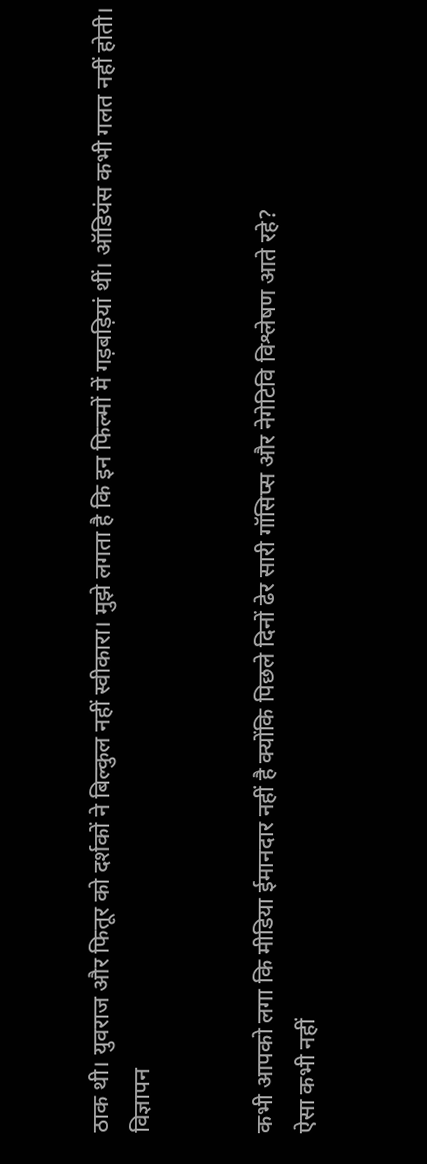ठाक थी। युवराज और फितूर को दर्शकों ने बिल्कुल नहीं स्वीकारा। मुझे लगता है कि इन फिल्मों में गड़बड़ियां थीं। ऑडियंस कभी गलत नहीं होती।
विज्ञापन


कभी आपको लगा कि मीडिया ईमानदार नहीं है क्योंकि पिछले दिनों ढेर सारी गॉसिप्स और नेगेटिवि विश्लेषण आते रहे?
ऐसा कभी नहीं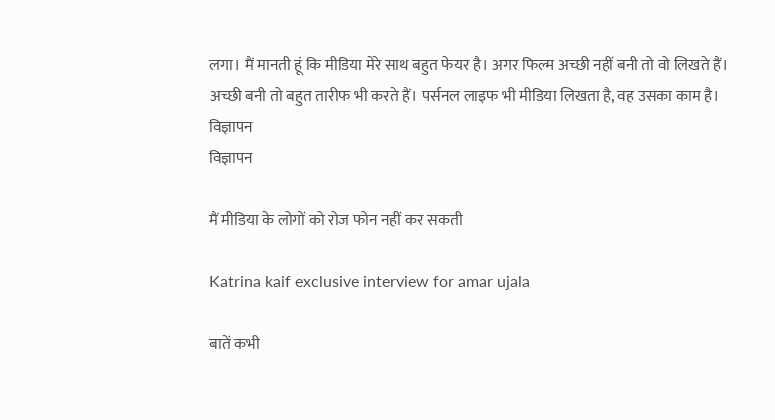लगा। मैं मानती हूं कि मीडिया मेरे साथ बहुत फेयर है। अगर फिल्म अच्छी नहीं बनी तो वो लिखते हैं। अच्छी बनी तो बहुत तारीफ भी करते हैं। पर्सनल लाइफ भी मीडिया लिखता है, वह उसका काम है।
विज्ञापन
विज्ञापन

मैं मीडिया के लोगों को रोज फोन नहीं कर सकती

Katrina kaif exclusive interview for amar ujala

बातें कभी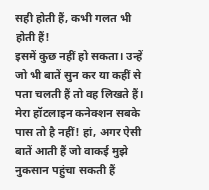सही होती हैं, कभी गलत भी होती हैं!
इसमें कुछ नहीं हो सकता। उन्हें जो भी बातें सुन कर या कहीं से पता चलती हैं तो वह लिखते हैं। मेरा हॉटलाइन कनेक्शन सबके पास तो है नहीं! हां, अगर ऐसी बातें आती हैं जो वाकई मुझे नुकसान पहुंचा सकती हैं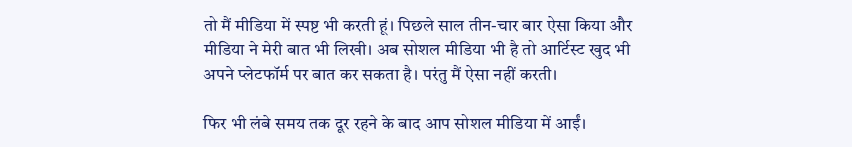तो मैं मीडिया में स्पष्ट भी करती हूं। पिछले साल तीन-चार बार ऐसा किया और मीडिया ने मेरी बात भी लिखी। अब सोशल मीडिया भी है तो आर्टिस्ट खुद भी अपने प्लेटफॉर्म पर बात कर सकता है। परंतु मैं ऐसा नहीं करती।

फिर भी लंबे समय तक दूर रहने के बाद आप सोशल मीडिया में आईं।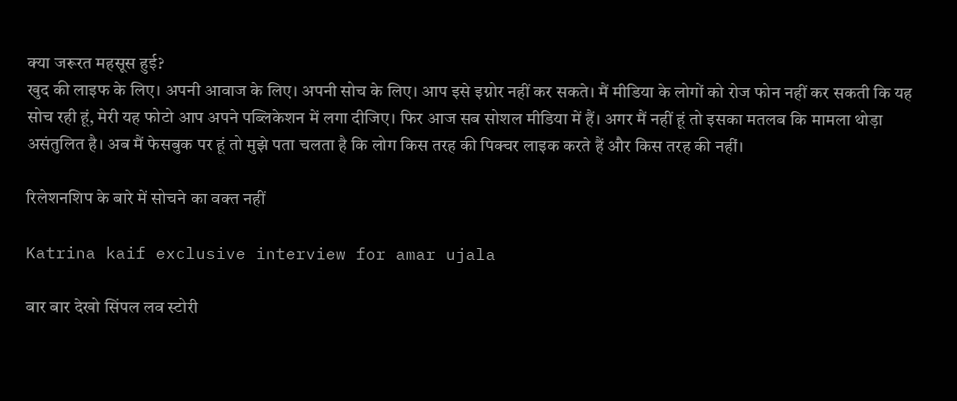क्या जरूरत महसूस हुई?
खुद की लाइफ के लिए। अपनी आवाज के लिए। अपनी सोच के लिए। आप इसे इग्नोर नहीं कर सकते। मैं मीडिया के लोगों को रोज फोन नहीं कर सकती कि यह सोच रही हूं, मेरी यह फोटो आप अपने पब्लिकेशन में लगा दीजिए। फिर आज सब सोशल मीडिया में हैं। अगर मैं नहीं हूं तो इसका मतलब कि मामला थोड़ा असंतुलित है। अब मैं फेसबुक पर हूं तो मुझे पता चलता है कि लोग किस तरह की पिक्चर लाइक करते हैं और किस तरह की नहीं।

रिलेशनशिप के बारे में सोचने का वक्त नहीं

Katrina kaif exclusive interview for amar ujala

बार बार देखो सिंपल लव स्टोरी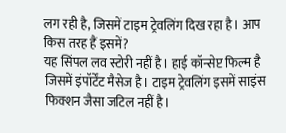लग रही है, जिसमें टाइम ट्रेवलिंग दिख रहा है। आप किस तरह हैं इसमें?
यह सिंपल लव स्टोरी नहीं है। हाई कॉन्सेप्ट फिल्म है जिसमें इंपॉर्टेंट मैसेज है। टाइम ट्रेवलिंग इसमें साइंस फिक्शन जैसा जटिल नहीं है।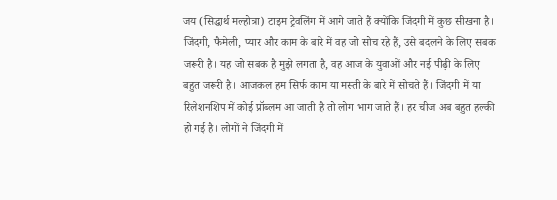जय (सिद्धार्थ मल्होत्रा) टाइम ट्रेवलिंग में आगे जाते हैं क्योंकि जिंदगी में कुछ सीखना है। जिंदगी, फैमेली, प्यार और काम के बारे में वह जो सोच रहे हैं, उसे बदलने के लिए सबक जरूरी है। यह जो सबक है मुझे लगता है, वह आज के युवाओं और नई पीढ़ी के लिए बहुत जरूरी है। आजकल हम सिर्फ काम या मस्ती के बारे में सोचते हैं। जिंदगी में या रिलेशनशिप में कोई प्रॉब्लम आ जाती है तो लोग भाग जाते हैं। हर चीज अब बहुत हल्की हो गई है। लोगों ने जिंदगी में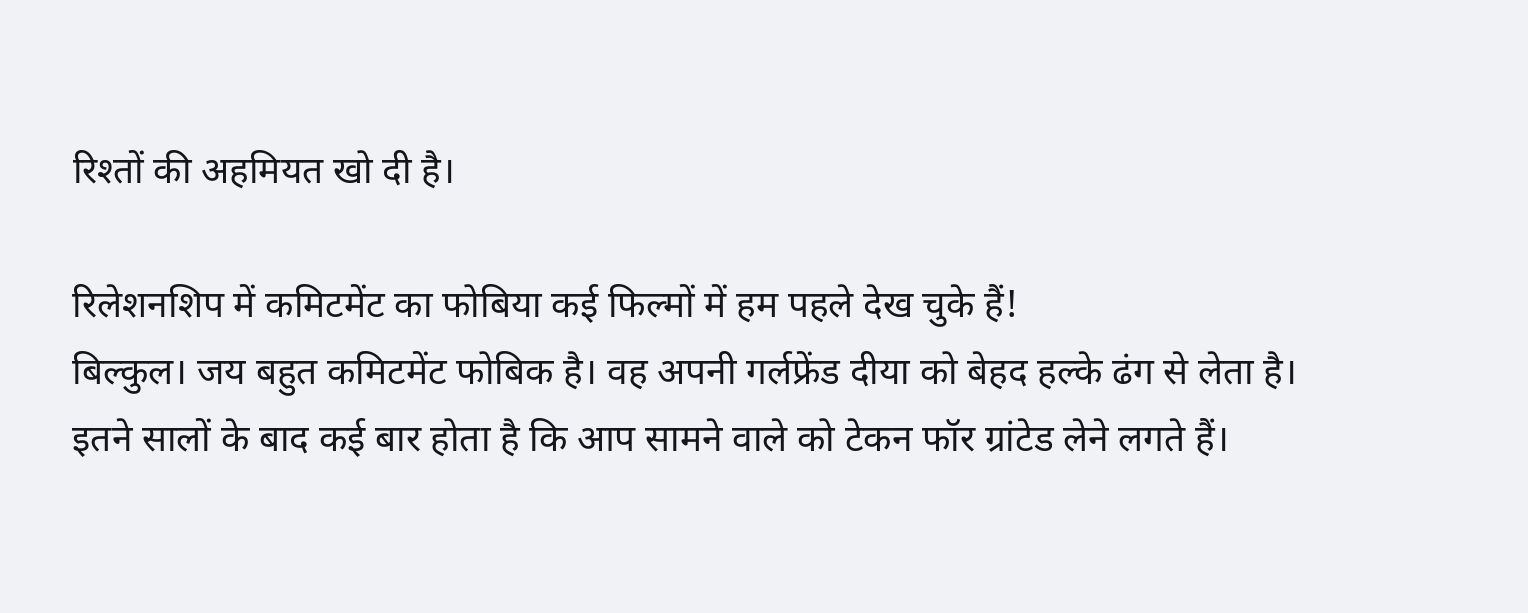रिश्तों की अहमियत खो दी है।

रिलेशनशिप में कमिटमेंट का फोबिया कई फिल्मों में हम पहले देख चुके हैं!
बिल्कुल। जय बहुत कमिटमेंट फोबिक है। वह अपनी गर्लफ्रेंड दीया को बेहद हल्के ढंग से लेता है। इतने सालों के बाद कई बार होता है कि आप सामने वाले को टेकन फॉर ग्रांटेड लेने लगते हैं।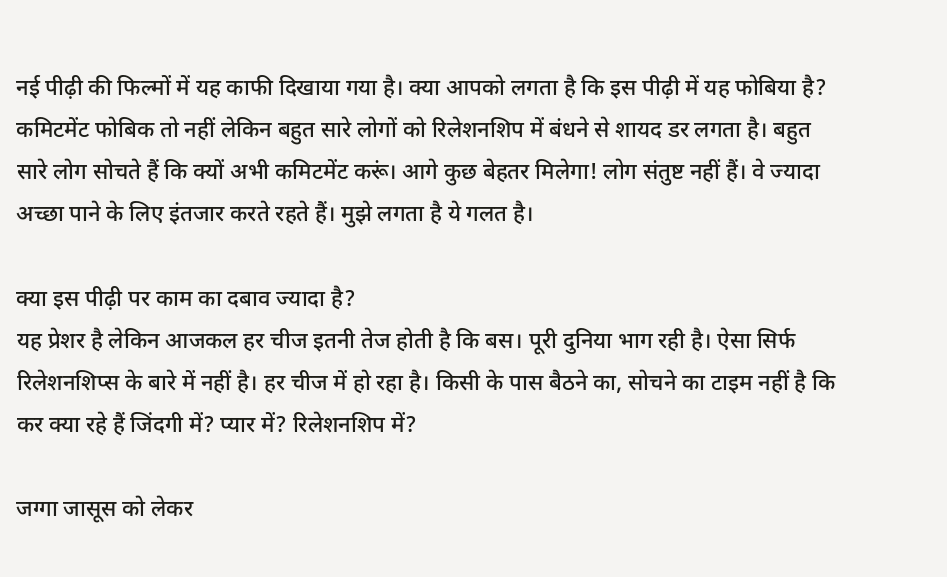नई पीढ़ी की फिल्मों में यह काफी दिखाया गया है। क्या आपको लगता है कि इस पीढ़ी में यह फोबिया है?
कमिटमेंट फोबिक तो नहीं लेकिन बहुत सारे लोगों को रिलेशनशिप में बंधने से शायद डर लगता है। बहुत सारे लोग सोचते हैं कि क्यों अभी कमिटमेंट करूं। आगे कुछ बेहतर मिलेगा! लोग संतुष्ट नहीं हैं। वे ज्यादा अच्छा पाने के लिए इंतजार करते रहते हैं। मुझे लगता है ये गलत है।

क्या इस पीढ़ी पर काम का दबाव ज्यादा है?
यह प्रेशर है लेकिन आजकल हर चीज इतनी तेज होती है कि बस। पूरी दुनिया भाग रही है। ऐसा सिर्फ रिलेशनशिप्स के बारे में नहीं है। हर चीज में हो रहा है। किसी के पास बैठने का, सोचने का टाइम नहीं है कि कर क्या रहे हैं जिंदगी में? प्यार में? रिलेशनशिप में?

जग्गा जासूस को लेकर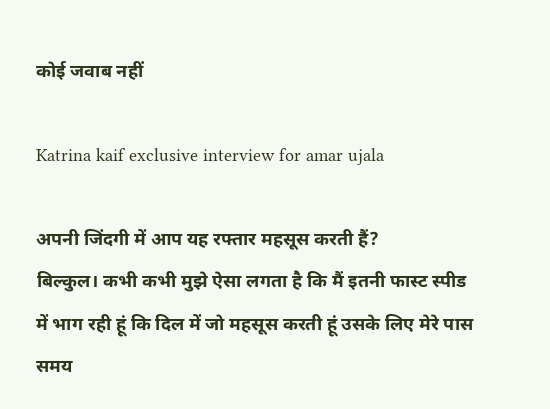कोई जवाब नहीं

Katrina kaif exclusive interview for amar ujala

अपनी जिंदगी में आप यह रफ्तार महसूस करती हैं?
बिल्कुल। कभी कभी मुझे ऐसा लगता है कि मैं इतनी फास्ट स्पीड में भाग रही हूं कि दिल में जो महसूस करती हूं उसके लिए मेरे पास समय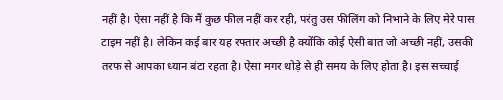नहीं है। ऐसा नहीं है कि मैं कुछ फील नहीं कर रही, परंतु उस फीलिंग को निभाने के लिए मेरे पास टाइम नहीं है। लेकिन कई बार यह रफ्तार अच्छी है क्योंकि कोई ऐसी बात जो अच्छी नहीं, उसकी तरफ से आपका ध्यान बंटा रहता है। ऐसा मगर थोड़े से ही समय के लिए होता है। इस सच्चाई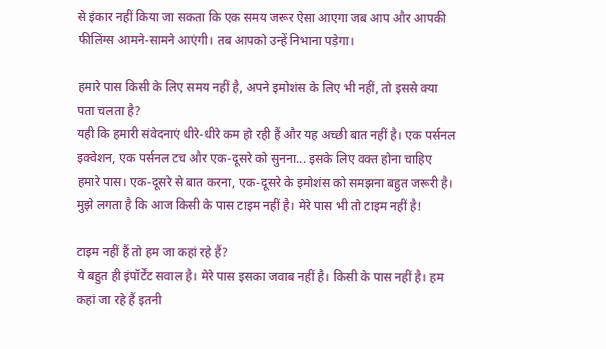से इंकार नहीं किया जा सकता कि एक समय जरूर ऐसा आएगा जब आप और आपकी फीलिंग्स आमने-सामने आएंगी। तब आपको उन्हें निभाना पड़ेगा।

हमारे पास किसी के लिए समय नहीं है, अपने इमोशंस के लिए भी नहीं, तो इससे क्या पता चलता है?
यही कि हमारी संवेदनाएं धीरे-धीरे कम हो रही हैं और यह अच्छी बात नहीं है। एक पर्सनल इक्वेशन, एक पर्सनल टच और एक-दूसरे को सुनना... इसके लिए वक्त होना चाहिए हमारे पास। एक-दूसरे से बात करना, एक-दूसरे के इमोशंस को समझना बहुत जरूरी है। मुझे लगता है कि आज किसी के पास टाइम नहीं है। मेरे पास भी तो टाइम नहीं है!

टाइम नहीं हैं तो हम जा कहां रहे हैं?
ये बहुत ही इंपॉर्टेंट सवाल है। मेरे पास इसका जवाब नहीं है। किसी के पास नहीं है। हम कहां जा रहे हैं इतनी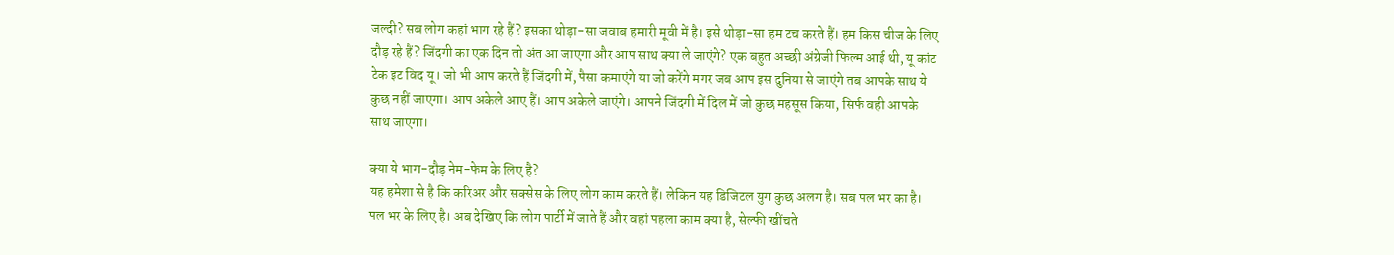जल्दी? सब लोग कहां भाग रहे हैं? इसका थोड़ा-सा जवाब हमारी मूवी में है। इसे थोड़ा-सा हम टच करते हैं। हम किस चीज के लिए दौड़ रहे हैं? जिंदगी का एक दिन तो अंत आ जाएगा और आप साथ क्या ले जाएंगे? एक बहुत अच्छी अंग्रेजी फिल्म आई थी, यू कांट टेक इट विद यू। जो भी आप करते हैं जिंदगी में, पैसा कमाएंगे या जो करेंगे मगर जब आप इस दुनिया से जाएंगे तब आपके साथ ये कुछ नहीं जाएगा। आप अकेले आए हैं। आप अकेले जाएंगे। आपने जिंदगी में दिल में जो कुछ महसूस किया, सिर्फ वही आपके साथ जाएगा।

क्या ये भाग-दौड़ नेम-फेम के लिए है?
यह हमेशा से है कि करिअर और सक्सेस के लिए लोग काम करते हैं। लेकिन यह डिजिटल युग कुछ अलग है। सब पल भर का है। पल भर के लिए है। अब देखिए कि लोग पार्टी में जाते हैं और वहां पहला काम क्या है, सेल्फी खींचते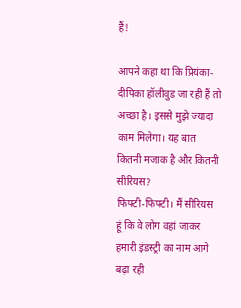हैं!

आपने कहा था कि प्रियंका-दीपिका हॉलीवुड जा रही हैं तो अच्छा है। इससे मुझे ज्यादा काम मिलेगा। यह बात कितनी मजाक है और कितनी सीरियस?
फिफ्टी-फिफ्टी। मैं सीरियस हूं कि वे लोग वहां जाकर हमारी इंडस्ट्री का नाम आगे बढ़ा रही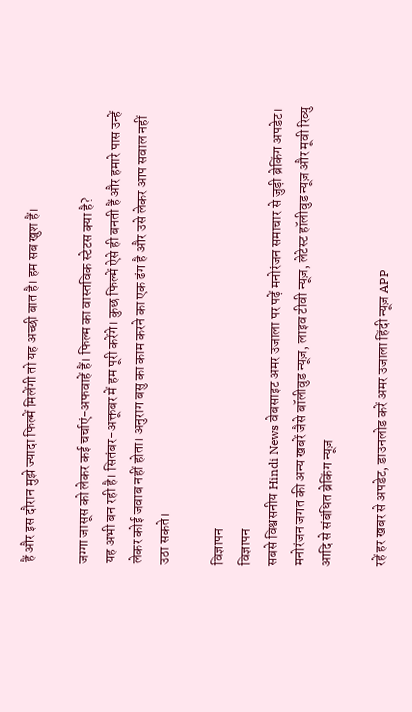हैं और इस दौरान मुझे ज्यादा फिल्में मिलेंगी तो यह अच्छी बात है। हम सब खुश हैं।

जग्गा जासूस को लेकर कई चर्चाएं-अफवाहें हैं। फिल्म का वास्तविक स्टेटस क्या है?
यह अभी बन रही है। सितंबर-अक्तूबर में हम पूरी करेंगे। कुछ फिल्में ऐसे ही बनती हैं और हमारे पास उन्हें लेकर कोई जवाब नहीं होता। अनुराग बसु का काम करने का एक ढंग है और उसे लेकर आप सवाल नहीं उठा सकते।

विज्ञापन
विज्ञापन
सबसे विश्वसनीय Hindi News वेबसाइट अमर उजाला पर पढ़ें मनोरंजन समाचार से जुड़ी ब्रेकिंग अपडेट। मनोरंजन जगत की अन्य खबरें जैसे बॉलीवुड न्यूज़, लाइव टीवी न्यूज़, लेटेस्ट हॉलीवुड न्यूज़ और मूवी रिव्यु आदि से संबंधित ब्रेकिंग न्यूज़

रहें हर खबर से अपडेट, डाउनलोड करें अमर उजाला हिंदी न्यूज़ APP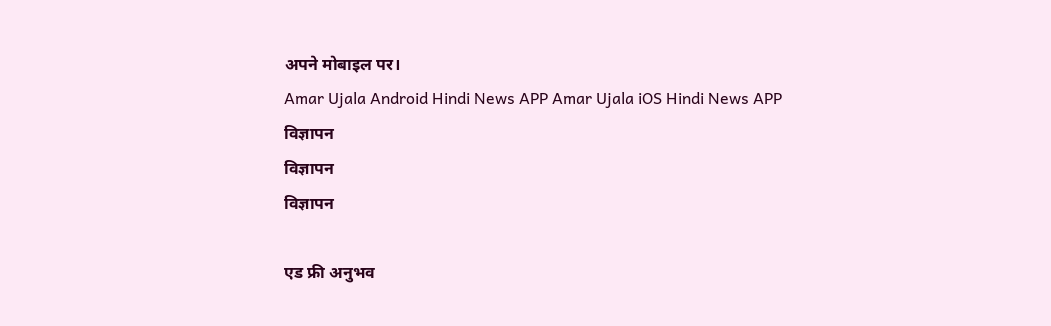अपने मोबाइल पर।
Amar Ujala Android Hindi News APP Amar Ujala iOS Hindi News APP
विज्ञापन
विज्ञापन
विज्ञापन

एड फ्री अनुभव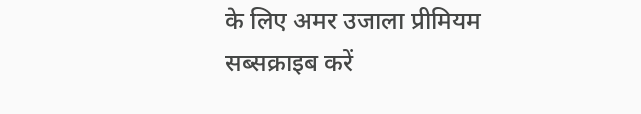के लिए अमर उजाला प्रीमियम सब्सक्राइब करें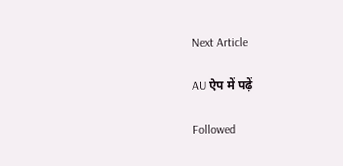Next Article

AU ऐप में पढ़ें

Followed